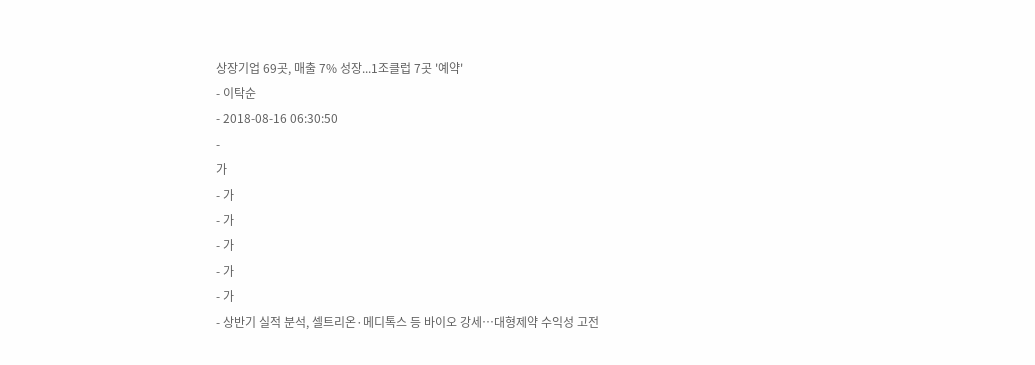상장기업 69곳, 매출 7% 성장...1조클럽 7곳 '예약'
- 이탁순
- 2018-08-16 06:30:50
-
가
- 가
- 가
- 가
- 가
- 가
- 상반기 실적 분석, 셀트리온·메디톡스 등 바이오 강세…대형제약 수익성 고전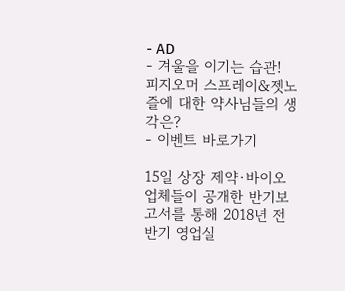- AD
- 겨울을 이기는 습관! 피지오머 스프레이&젯노즐에 대한 약사님들의 생각은?
- 이벤트 바로가기

15일 상장 제약·바이오업체들이 공개한 반기보고서를 통해 2018년 전반기 영업실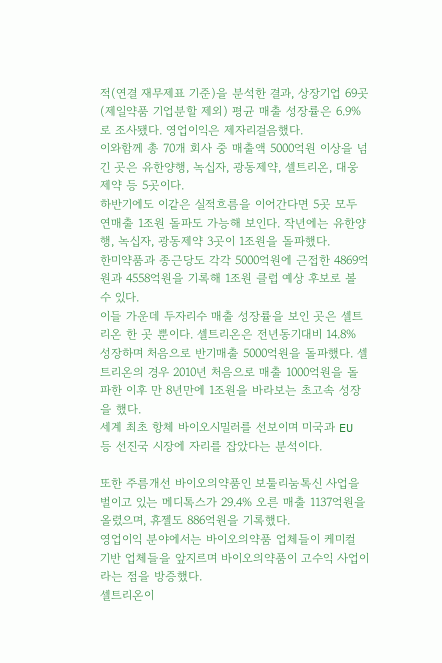적(연결 재무제표 기준)을 분석한 결과, 상장기업 69곳(제일약품 기업분할 제외) 평균 매출 성장률은 6.9%로 조사됐다. 영업이익은 제자리걸음했다.
이와함께 총 70개 회사 중 매출액 5000억원 이상을 넘긴 곳은 유한양행, 녹십자, 광동제약, 셀트리온, 대웅제약 등 5곳이다.
하반기에도 이같은 실적흐름을 이어간다면 5곳 모두 연매출 1조원 돌파도 가능해 보인다. 작년에는 유한양행, 녹십자, 광동제약 3곳이 1조원을 돌파했다.
한미약품과 종근당도 각각 5000억원에 근접한 4869억원과 4558억원을 기록해 1조원 클럽 예상 후보로 볼 수 있다.
이들 가운데 두자리수 매출 성장률을 보인 곳은 셀트리온 한 곳 뿐이다. 셀트리온은 전년동기대비 14.8% 성장하며 처음으로 반기매출 5000억원을 돌파했다. 셀트리온의 경우 2010년 처음으로 매출 1000억원을 돌파한 이후 만 8년만에 1조원을 바라보는 초고속 성장을 했다.
세계 최초 항체 바이오시밀러를 선보이며 미국과 EU 등 선진국 시장에 자리를 잡았다는 분석이다.

또한 주름개선 바이오의약품인 보툴리눔톡신 사업을 벌이고 있는 메디톡스가 29.4% 오른 매출 1137억원을 올렸으며, 휴젤도 886억원을 기록했다.
영업이익 분야에서는 바이오의약품 업체들이 케미컬 기반 업체들을 앞지르며 바이오의약품이 고수익 사업이라는 점을 방증했다.
셀트리온이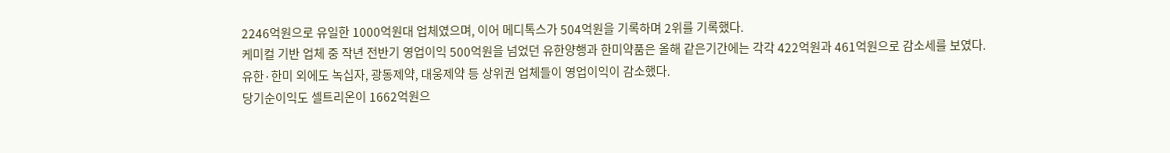2246억원으로 유일한 1000억원대 업체였으며, 이어 메디톡스가 504억원을 기록하며 2위를 기록했다.
케미컬 기반 업체 중 작년 전반기 영업이익 500억원을 넘었던 유한양행과 한미약품은 올해 같은기간에는 각각 422억원과 461억원으로 감소세를 보였다.
유한·한미 외에도 녹십자, 광동제약, 대웅제약 등 상위권 업체들이 영업이익이 감소했다.
당기순이익도 셀트리온이 1662억원으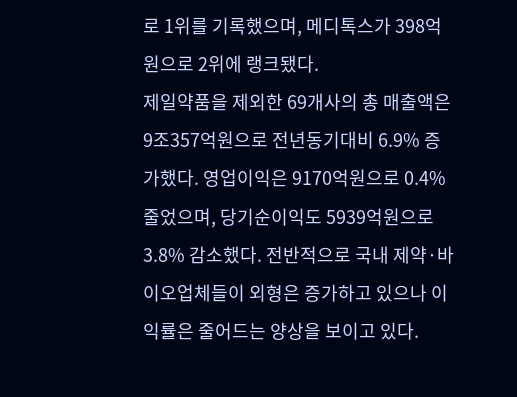로 1위를 기록했으며, 메디톡스가 398억원으로 2위에 랭크됐다.
제일약품을 제외한 69개사의 총 매출액은 9조357억원으로 전년동기대비 6.9% 증가했다. 영업이익은 9170억원으로 0.4% 줄었으며, 당기순이익도 5939억원으로 3.8% 감소했다. 전반적으로 국내 제약·바이오업체들이 외형은 증가하고 있으나 이익률은 줄어드는 양상을 보이고 있다.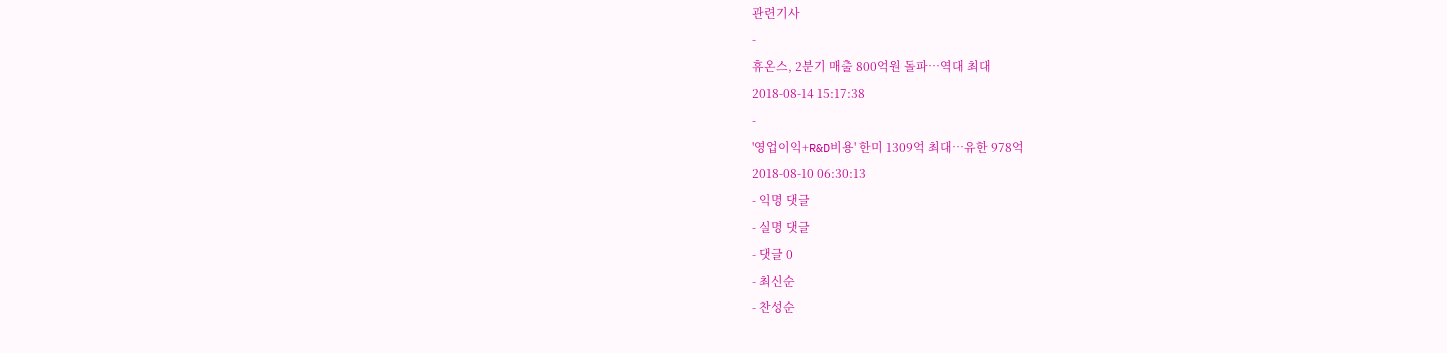관련기사
-
휴온스, 2분기 매출 800억원 돌파…역대 최대
2018-08-14 15:17:38
-
'영업이익+R&D비용' 한미 1309억 최대…유한 978억
2018-08-10 06:30:13
- 익명 댓글
- 실명 댓글
- 댓글 0
- 최신순
- 찬성순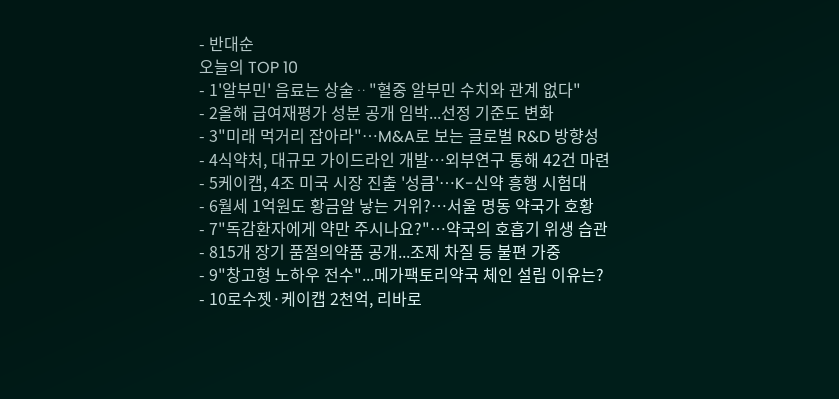- 반대순
오늘의 TOP 10
- 1'알부민' 음료는 상술ᆢ"혈중 알부민 수치와 관계 없다"
- 2올해 급여재평가 성분 공개 임박...선정 기준도 변화
- 3"미래 먹거리 잡아라"…M&A로 보는 글로벌 R&D 방향성
- 4식약처, 대규모 가이드라인 개발…외부연구 통해 42건 마련
- 5케이캡, 4조 미국 시장 진출 '성큼'…K-신약 흥행 시험대
- 6월세 1억원도 황금알 낳는 거위?…서울 명동 약국가 호황
- 7"독감환자에게 약만 주시나요?"…약국의 호흡기 위생 습관
- 815개 장기 품절의약품 공개...조제 차질 등 불편 가중
- 9"창고형 노하우 전수"...메가팩토리약국 체인 설립 이유는?
- 10로수젯·케이캡 2천억, 리바로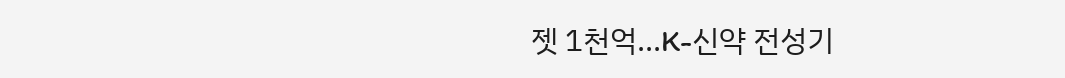젯 1천억...K-신약 전성기